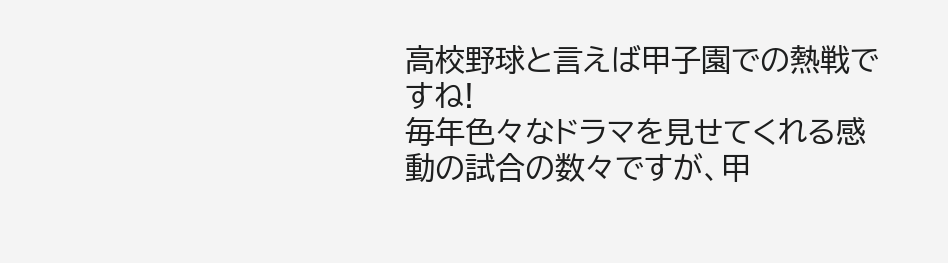高校野球と言えば甲子園での熱戦ですね!
毎年色々なドラマを見せてくれる感動の試合の数々ですが、甲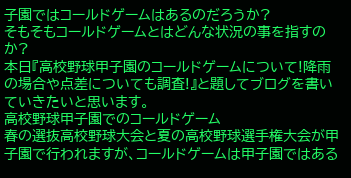子園ではコールドゲームはあるのだろうか?
そもそもコールドゲームとはどんな状況の事を指すのか?
本日『高校野球甲子園のコールドゲームについて!降雨の場合や点差についても調査!』と題してブログを書いていきたいと思います。
高校野球甲子園でのコールドゲーム
春の選抜高校野球大会と夏の高校野球選手権大会が甲子園で行われますが、コールドゲームは甲子園ではある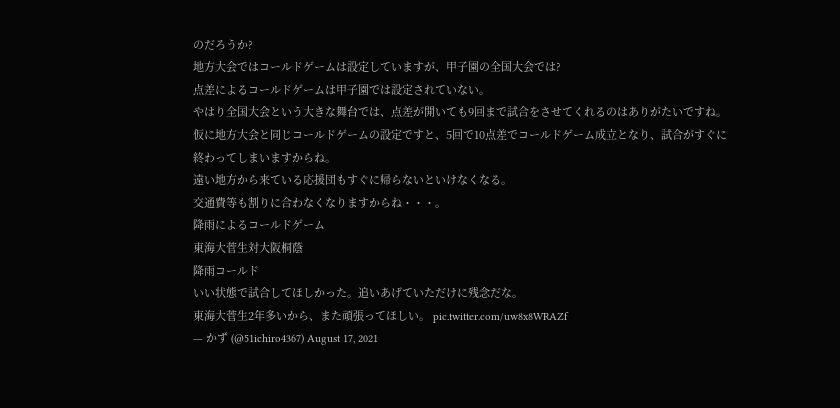のだろうか?
地方大会ではコールドゲームは設定していますが、甲子園の全国大会では?
点差によるコールドゲームは甲子園では設定されていない。
やはり全国大会という大きな舞台では、点差が開いても9回まで試合をさせてくれるのはありがたいですね。
仮に地方大会と同じコールドゲームの設定ですと、5回で10点差でコールドゲーム成立となり、試合がすぐに終わってしまいますからね。
遠い地方から来ている応援団もすぐに帰らないといけなくなる。
交通費等も割りに合わなくなりますからね・・・。
降雨によるコールドゲーム
東海大菅生対大阪桐蔭
降雨コールド
いい状態で試合してほしかった。追いあげていただけに残念だな。
東海大菅生2年多いから、また頑張ってほしい。 pic.twitter.com/uw8x8WRAZf
— かず (@51ichiro4367) August 17, 2021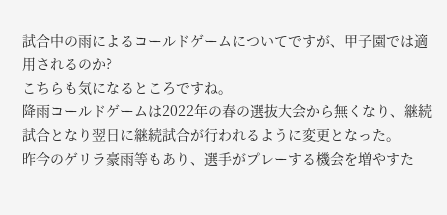試合中の雨によるコールドゲームについてですが、甲子園では適用されるのか?
こちらも気になるところですね。
降雨コールドゲームは2022年の春の選抜大会から無くなり、継続試合となり翌日に継続試合が行われるように変更となった。
昨今のゲリラ豪雨等もあり、選手がプレーする機会を増やすた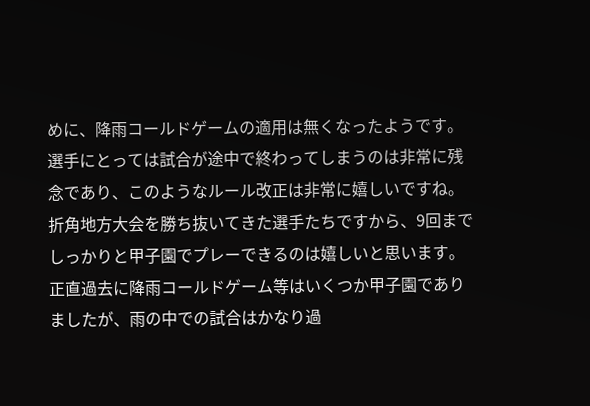めに、降雨コールドゲームの適用は無くなったようです。
選手にとっては試合が途中で終わってしまうのは非常に残念であり、このようなルール改正は非常に嬉しいですね。
折角地方大会を勝ち抜いてきた選手たちですから、9回までしっかりと甲子園でプレーできるのは嬉しいと思います。
正直過去に降雨コールドゲーム等はいくつか甲子園でありましたが、雨の中での試合はかなり過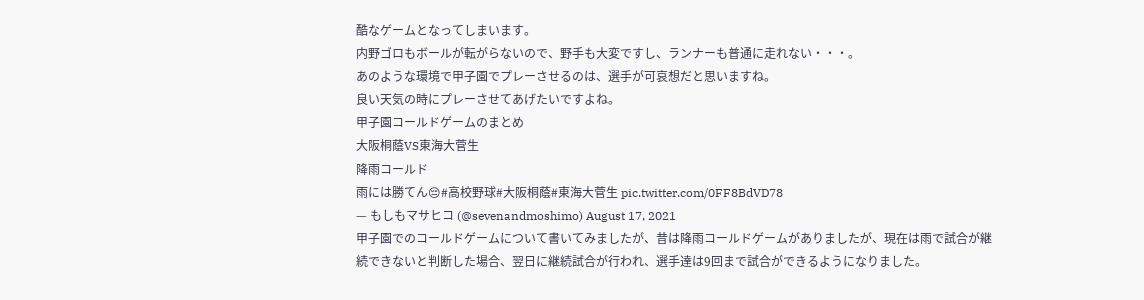酷なゲームとなってしまいます。
内野ゴロもボールが転がらないので、野手も大変ですし、ランナーも普通に走れない・・・。
あのような環境で甲子園でプレーさせるのは、選手が可哀想だと思いますね。
良い天気の時にプレーさせてあげたいですよね。
甲子園コールドゲームのまとめ
大阪桐蔭VS東海大菅生
降雨コールド
雨には勝てん😔#高校野球#大阪桐蔭#東海大菅生 pic.twitter.com/0FF8BdVD78
— もしもマサヒコ (@sevenandmoshimo) August 17, 2021
甲子園でのコールドゲームについて書いてみましたが、昔は降雨コールドゲームがありましたが、現在は雨で試合が継続できないと判断した場合、翌日に継続試合が行われ、選手達は9回まで試合ができるようになりました。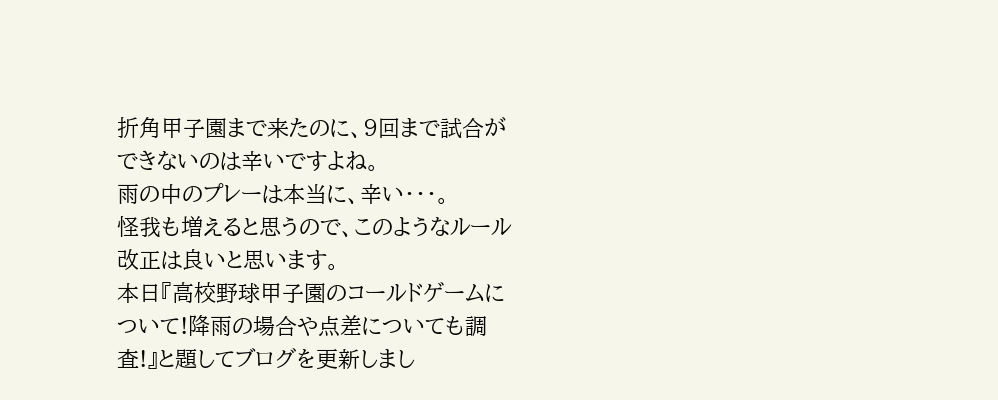折角甲子園まで来たのに、9回まで試合ができないのは辛いですよね。
雨の中のプレーは本当に、辛い・・・。
怪我も増えると思うので、このようなルール改正は良いと思います。
本日『高校野球甲子園のコールドゲームについて!降雨の場合や点差についても調査!』と題してブログを更新しまし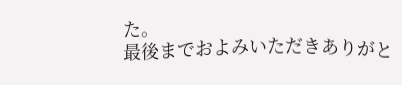た。
最後までおよみいただきありがと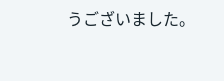うございました。